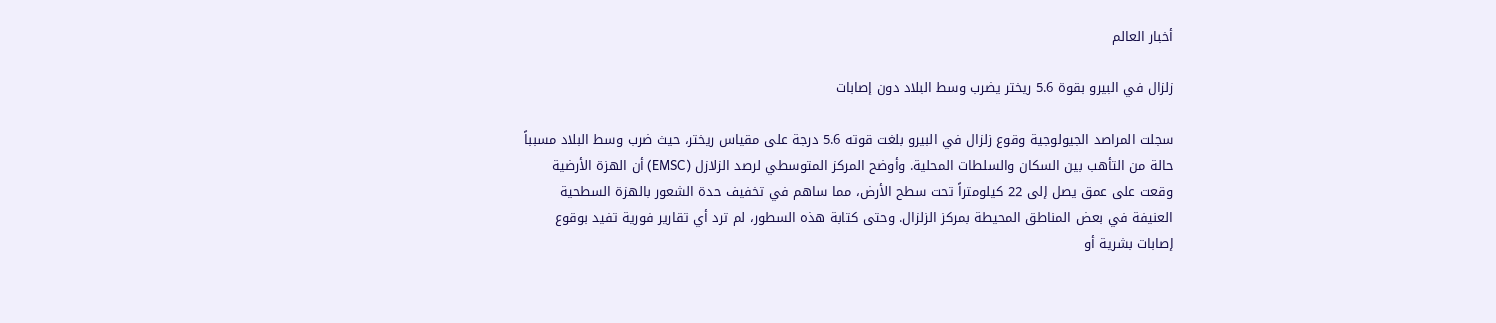أخبار العالم

زلزال في البيرو بقوة 5.6 ريختر يضرب وسط البلاد دون إصابات

سجلت المراصد الجيولوجية وقوع زلزال في البيرو بلغت قوته 5.6 درجة على مقياس ريختر، حيث ضرب وسط البلاد مسبباً حالة من التأهب بين السكان والسلطات المحلية. وأوضح المركز المتوسطي لرصد الزلازل (EMSC) أن الهزة الأرضية وقعت على عمق يصل إلى 22 كيلومتراً تحت سطح الأرض، مما ساهم في تخفيف حدة الشعور بالهزة السطحية العنيفة في بعض المناطق المحيطة بمركز الزلزال. وحتى كتابة هذه السطور، لم ترد أي تقارير فورية تفيد بوقوع إصابات بشرية أو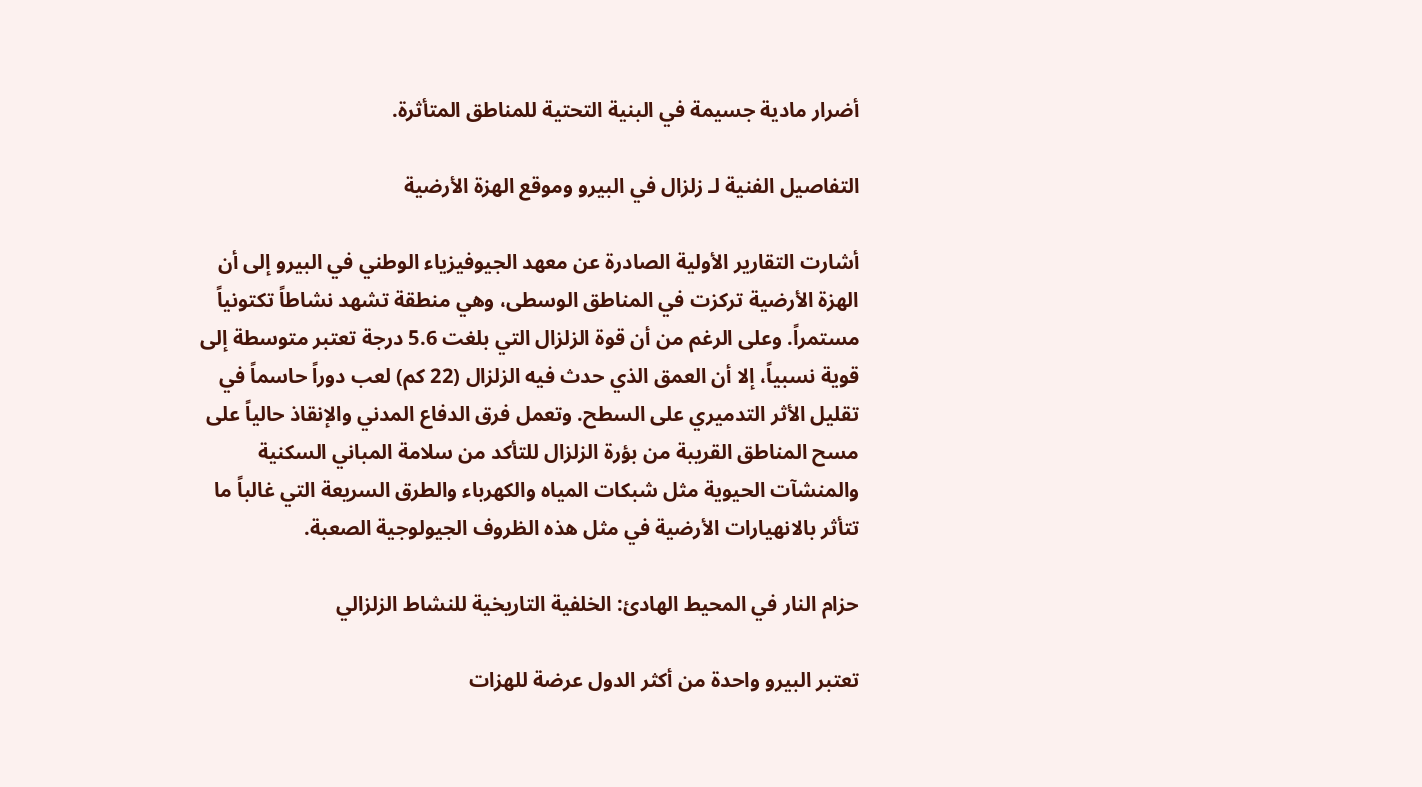أضرار مادية جسيمة في البنية التحتية للمناطق المتأثرة.

التفاصيل الفنية لـ زلزال في البيرو وموقع الهزة الأرضية

أشارت التقارير الأولية الصادرة عن معهد الجيوفيزياء الوطني في البيرو إلى أن الهزة الأرضية تركزت في المناطق الوسطى، وهي منطقة تشهد نشاطاً تكتونياً مستمراً. وعلى الرغم من أن قوة الزلزال التي بلغت 5.6 درجة تعتبر متوسطة إلى قوية نسبياً، إلا أن العمق الذي حدث فيه الزلزال (22 كم) لعب دوراً حاسماً في تقليل الأثر التدميري على السطح. وتعمل فرق الدفاع المدني والإنقاذ حالياً على مسح المناطق القريبة من بؤرة الزلزال للتأكد من سلامة المباني السكنية والمنشآت الحيوية مثل شبكات المياه والكهرباء والطرق السريعة التي غالباً ما تتأثر بالانهيارات الأرضية في مثل هذه الظروف الجيولوجية الصعبة.

حزام النار في المحيط الهادئ: الخلفية التاريخية للنشاط الزلزالي

تعتبر البيرو واحدة من أكثر الدول عرضة للهزات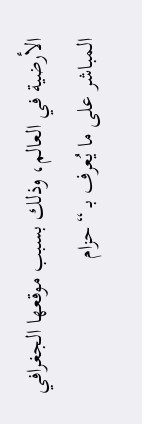الأرضية في العالم، وذلك بسبب موقعها الجغرافي المباشر على ما يُعرف بـ “حزام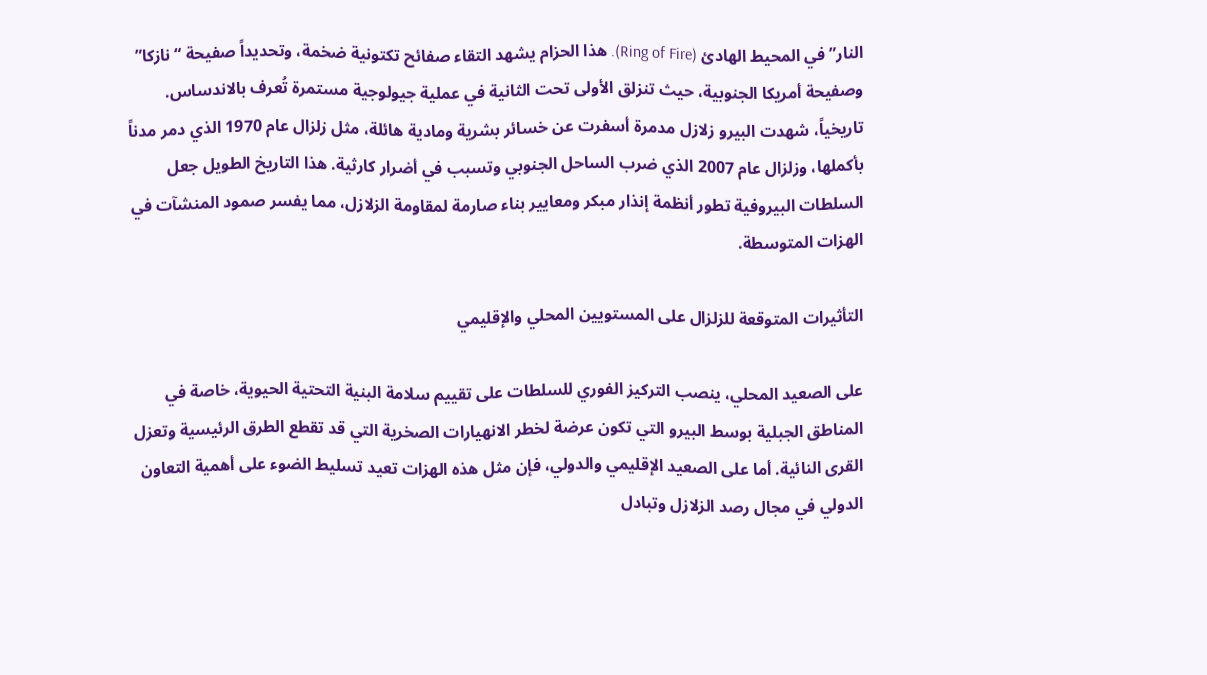النار” في المحيط الهادئ (Ring of Fire). هذا الحزام يشهد التقاء صفائح تكتونية ضخمة، وتحديداً صفيحة “نازكا” وصفيحة أمريكا الجنوبية، حيث تنزلق الأولى تحت الثانية في عملية جيولوجية مستمرة تُعرف بالاندساس. تاريخياً، شهدت البيرو زلازل مدمرة أسفرت عن خسائر بشرية ومادية هائلة، مثل زلزال عام 1970 الذي دمر مدناً بأكملها، وزلزال عام 2007 الذي ضرب الساحل الجنوبي وتسبب في أضرار كارثية. هذا التاريخ الطويل جعل السلطات البيروفية تطور أنظمة إنذار مبكر ومعايير بناء صارمة لمقاومة الزلازل، مما يفسر صمود المنشآت في الهزات المتوسطة.

التأثيرات المتوقعة للزلزال على المستويين المحلي والإقليمي

على الصعيد المحلي، ينصب التركيز الفوري للسلطات على تقييم سلامة البنية التحتية الحيوية، خاصة في المناطق الجبلية بوسط البيرو التي تكون عرضة لخطر الانهيارات الصخرية التي قد تقطع الطرق الرئيسية وتعزل القرى النائية. أما على الصعيد الإقليمي والدولي، فإن مثل هذه الهزات تعيد تسليط الضوء على أهمية التعاون الدولي في مجال رصد الزلازل وتبادل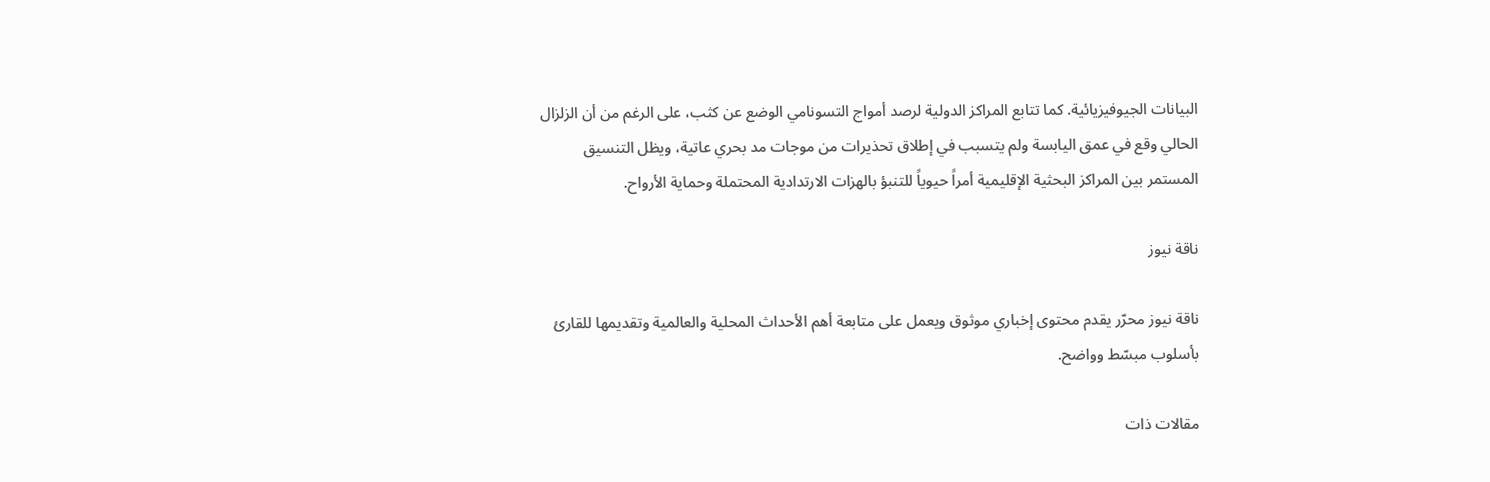البيانات الجيوفيزيائية. كما تتابع المراكز الدولية لرصد أمواج التسونامي الوضع عن كثب، على الرغم من أن الزلزال الحالي وقع في عمق اليابسة ولم يتسبب في إطلاق تحذيرات من موجات مد بحري عاتية، ويظل التنسيق المستمر بين المراكز البحثية الإقليمية أمراً حيوياً للتنبؤ بالهزات الارتدادية المحتملة وحماية الأرواح.

ناقة نيوز

ناقة نيوز محرّر يقدم محتوى إخباري موثوق ويعمل على متابعة أهم الأحداث المحلية والعالمية وتقديمها للقارئ بأسلوب مبسّط وواضح.

مقالات ذات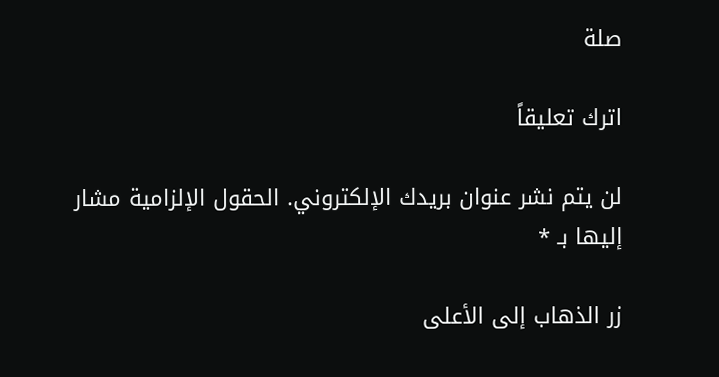صلة

اترك تعليقاً

لن يتم نشر عنوان بريدك الإلكتروني. الحقول الإلزامية مشار إليها بـ *

زر الذهاب إلى الأعلى